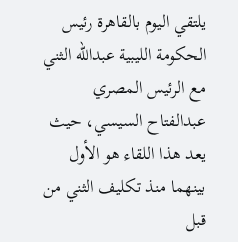يلتقي اليوم بالقاهرة رئيس الحكومة الليبية عبدالله الثني مع الرئيس المصري عبدالفتاح السيسي، حيث يعد هذا اللقاء هو الأول بينهما منذ تكليف الثني من قبل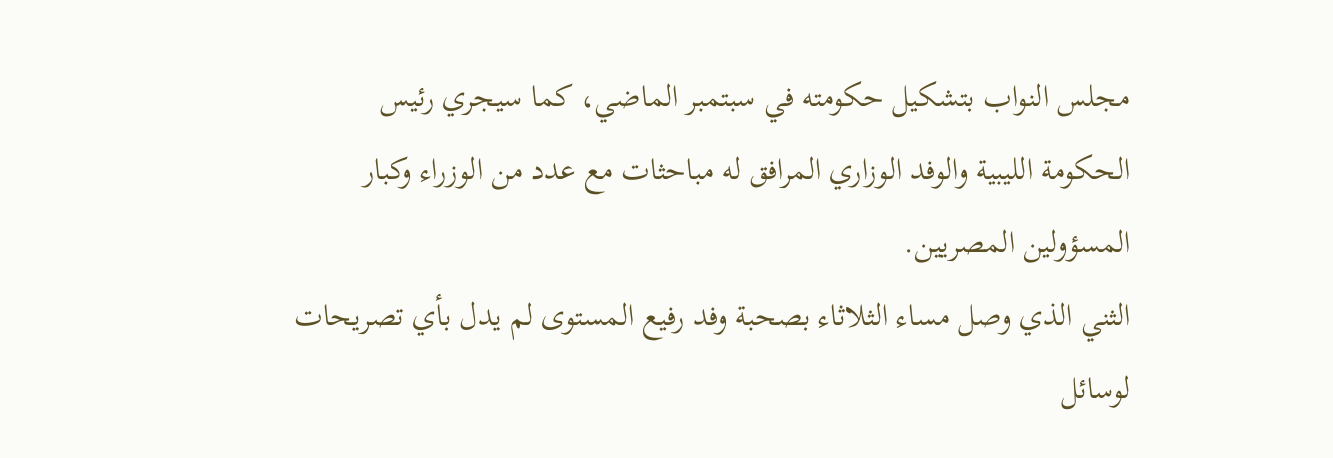مجلس النواب بتشكيل حكومته في سبتمبر الماضي، كما سيجري رئيس الحكومة الليبية والوفد الوزاري المرافق له مباحثات مع عدد من الوزراء وكبار المسؤولين المصريين.
الثني الذي وصل مساء الثلاثاء بصحبة وفد رفيع المستوى لم يدل بأي تصريحات لوسائل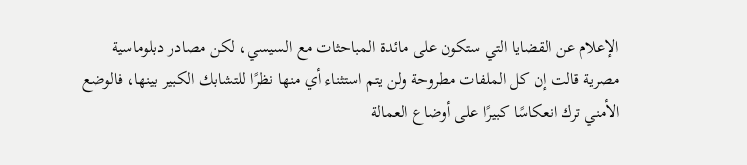الإعلام عن القضايا التي ستكون على مائدة المباحثات مع السيسي، لكن مصادر دبلوماسية مصرية قالت إن كل الملفات مطروحة ولن يتم استثناء أي منها نظرًا للتشابك الكبير بينها، فالوضع الأمني ترك انعكاسًا كبيرًا على أوضاع العمالة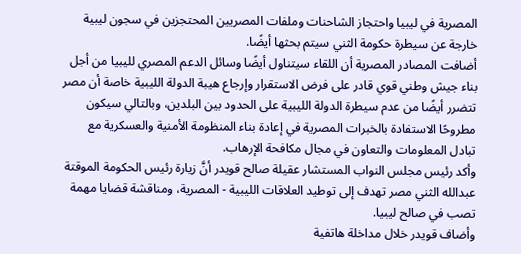المصرية في ليبيا واحتجاز الشاحنات وملفات المصريين المحتجزين في سجون ليبية خارجة عن سيطرة حكومة الثني سيتم بحثها أيضًا.
أضافت المصادر المصرية أن اللقاء سيتناول أيضًا وسائل الدعم المصري لليبيا من أجل بناء جيش وطني قوي قادر على فرض الاستقرار وإرجاع هيبة الدولة الليبية خاصة أن مصر تتضرر أيضًا من عدم سيطرة الدولة الليبية على الحدود بين البلدين، وبالتالي سيكون مطروحًا الاستفادة بالخبرات المصرية في إعادة بناء المنظومة الأمنية والعسكرية مع تبادل المعلومات والتعاون في مجال مكافحة الإرهاب.
وأكد رئيس مجلس النواب المستشار عقيلة صالح قويدر أنَّ زيارة رئيس الحكومة الموقتة عبدالله الثني مصر تهدف إلى توطيد العلاقات الليبية - المصرية، ومناقشة قضايا مهمة تصب في صالح ليبيا.
وأضاف قويدر خلال مداخلة هاتفية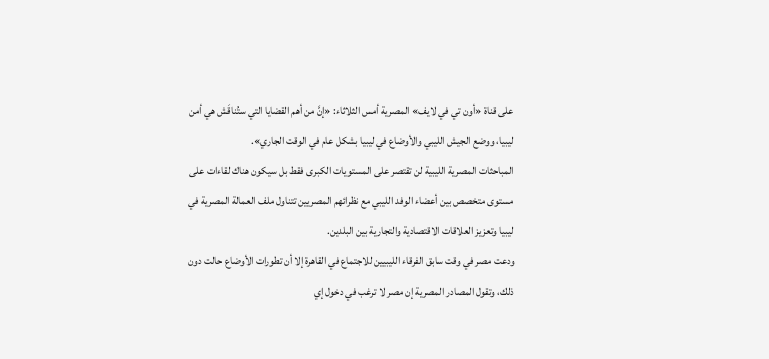على قناة «أون تي في لايف» المصرية أمس الثلاثاء: «إنَّ من أهم القضايا التي ستُناقَش هي أمن ليبيا، ووضع الجيش الليبي والأوضاع في ليبيا بشكل عام في الوقت الجاري».
المباحثات المصرية الليبية لن تقتصر على المستويات الكبرى فقط بل سيكون هناك لقاءات على مستوى متخصص بين أعضاء الوفد الليبي مع نظرائهم المصريين تتناول ملف العمالة المصرية في ليبيا وتعزيز العلاقات الاقتصادية والتجارية بين البلدين.
ودعت مصر في وقت سابق الفرقاء الليبيين للاجتماع في القاهرة إلا أن تطورات الأوضاع حالت دون ذلك، وتقول المصادر المصرية إن مصر لا ترغب في دخول إي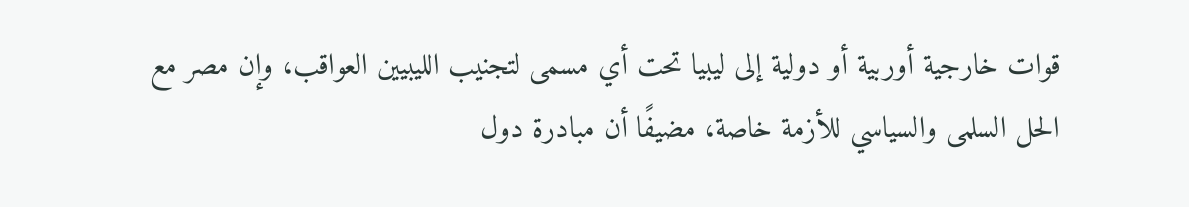قوات خارجية أوربية أو دولية إلى ليبيا تحت أي مسمى لتجنيب الليبيين العواقب، وإن مصر مع الحل السلمى والسياسي للأزمة خاصة، مضيفًا أن مبادرة دول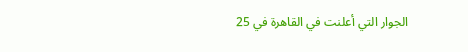الجوار التي أعلنت في القاهرة في 25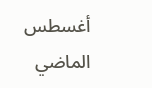أغسطس الماضي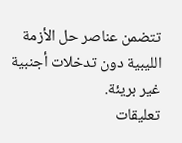تتضمن عناصر حل الأزمة الليبية دون تدخلات أجنبية غير بريئة.
تعليقات